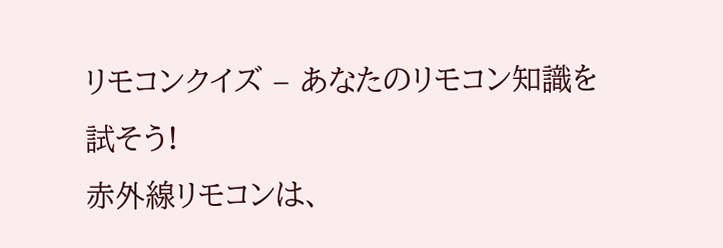リモコンクイズ – あなたのリモコン知識を試そう!
赤外線リモコンは、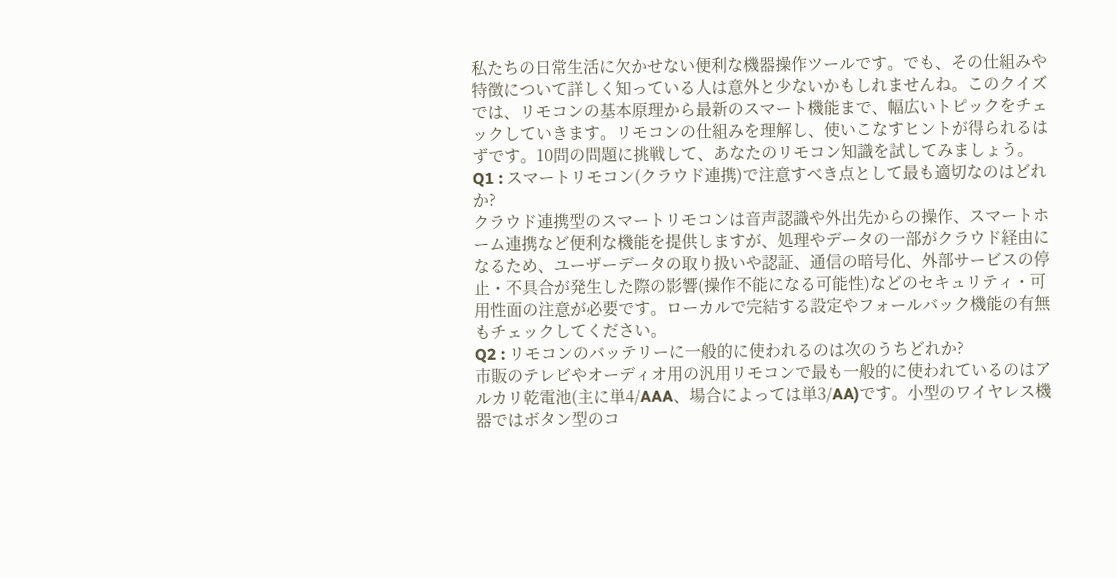私たちの日常生活に欠かせない便利な機器操作ツールです。でも、その仕組みや特徴について詳しく知っている人は意外と少ないかもしれませんね。このクイズでは、リモコンの基本原理から最新のスマート機能まで、幅広いトピックをチェックしていきます。リモコンの仕組みを理解し、使いこなすヒントが得られるはずです。10問の問題に挑戦して、あなたのリモコン知識を試してみましょう。
Q1 : スマートリモコン(クラウド連携)で注意すべき点として最も適切なのはどれか?
クラウド連携型のスマートリモコンは音声認識や外出先からの操作、スマートホーム連携など便利な機能を提供しますが、処理やデータの一部がクラウド経由になるため、ユーザーデータの取り扱いや認証、通信の暗号化、外部サービスの停止・不具合が発生した際の影響(操作不能になる可能性)などのセキュリティ・可用性面の注意が必要です。ローカルで完結する設定やフォールバック機能の有無もチェックしてください。
Q2 : リモコンのバッテリーに一般的に使われるのは次のうちどれか?
市販のテレビやオーディオ用の汎用リモコンで最も一般的に使われているのはアルカリ乾電池(主に単4/AAA、場合によっては単3/AA)です。小型のワイヤレス機器ではボタン型のコ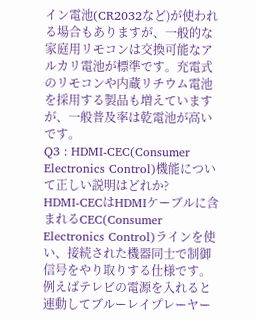イン電池(CR2032など)が使われる場合もありますが、一般的な家庭用リモコンは交換可能なアルカリ電池が標準です。充電式のリモコンや内蔵リチウム電池を採用する製品も増えていますが、一般普及率は乾電池が高いです。
Q3 : HDMI‑CEC(Consumer Electronics Control)機能について正しい説明はどれか?
HDMI‑CECはHDMIケーブルに含まれるCEC(Consumer Electronics Control)ラインを使い、接続された機器同士で制御信号をやり取りする仕様です。例えばテレビの電源を入れると連動してブルーレイプレーヤー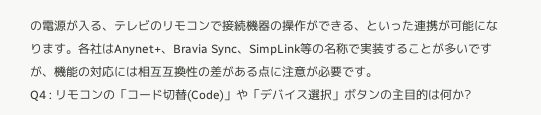の電源が入る、テレビのリモコンで接続機器の操作ができる、といった連携が可能になります。各社はAnynet+、Bravia Sync、SimpLink等の名称で実装することが多いですが、機能の対応には相互互換性の差がある点に注意が必要です。
Q4 : リモコンの「コード切替(Code)」や「デバイス選択」ボタンの主目的は何か?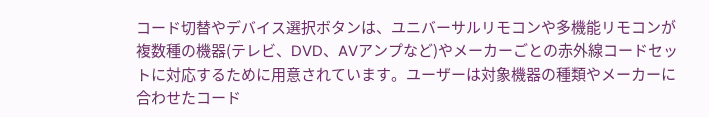コード切替やデバイス選択ボタンは、ユニバーサルリモコンや多機能リモコンが複数種の機器(テレビ、DVD、AVアンプなど)やメーカーごとの赤外線コードセットに対応するために用意されています。ユーザーは対象機器の種類やメーカーに合わせたコード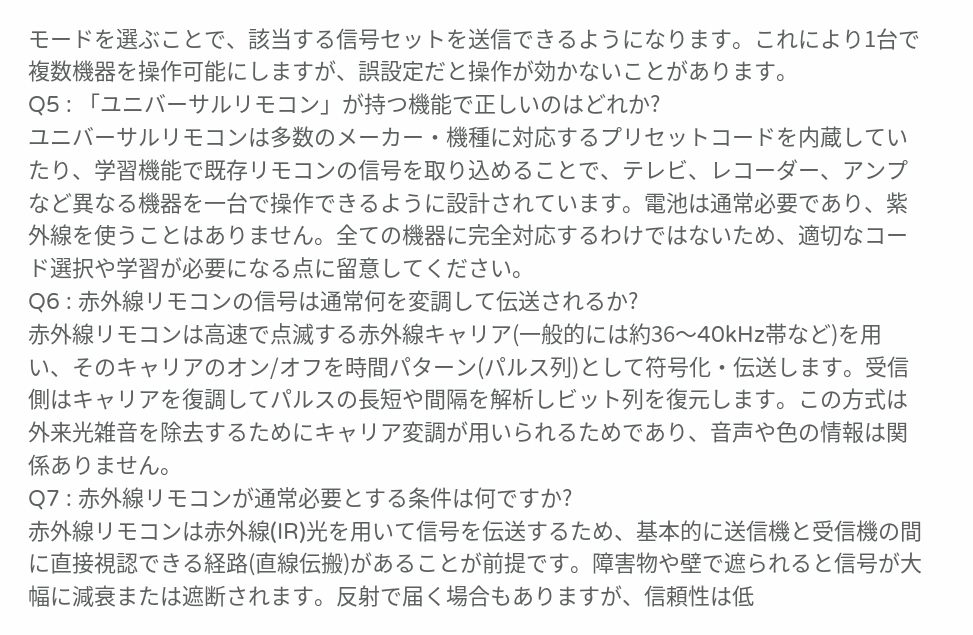モードを選ぶことで、該当する信号セットを送信できるようになります。これにより1台で複数機器を操作可能にしますが、誤設定だと操作が効かないことがあります。
Q5 : 「ユニバーサルリモコン」が持つ機能で正しいのはどれか?
ユニバーサルリモコンは多数のメーカー・機種に対応するプリセットコードを内蔵していたり、学習機能で既存リモコンの信号を取り込めることで、テレビ、レコーダー、アンプなど異なる機器を一台で操作できるように設計されています。電池は通常必要であり、紫外線を使うことはありません。全ての機器に完全対応するわけではないため、適切なコード選択や学習が必要になる点に留意してください。
Q6 : 赤外線リモコンの信号は通常何を変調して伝送されるか?
赤外線リモコンは高速で点滅する赤外線キャリア(一般的には約36〜40kHz帯など)を用い、そのキャリアのオン/オフを時間パターン(パルス列)として符号化・伝送します。受信側はキャリアを復調してパルスの長短や間隔を解析しビット列を復元します。この方式は外来光雑音を除去するためにキャリア変調が用いられるためであり、音声や色の情報は関係ありません。
Q7 : 赤外線リモコンが通常必要とする条件は何ですか?
赤外線リモコンは赤外線(IR)光を用いて信号を伝送するため、基本的に送信機と受信機の間に直接視認できる経路(直線伝搬)があることが前提です。障害物や壁で遮られると信号が大幅に減衰または遮断されます。反射で届く場合もありますが、信頼性は低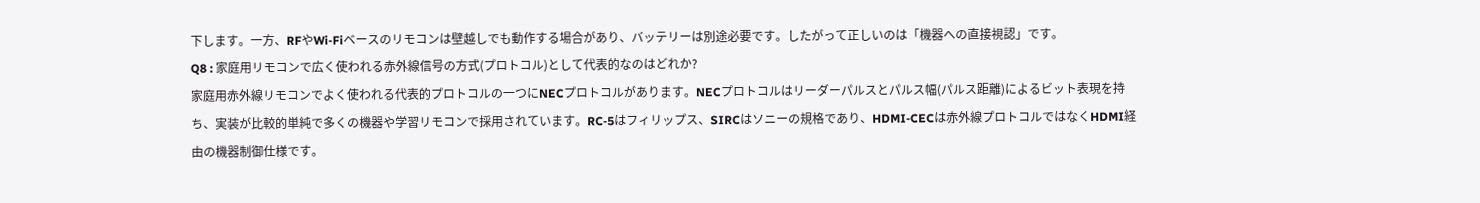下します。一方、RFやWi‑Fiベースのリモコンは壁越しでも動作する場合があり、バッテリーは別途必要です。したがって正しいのは「機器への直接視認」です。
Q8 : 家庭用リモコンで広く使われる赤外線信号の方式(プロトコル)として代表的なのはどれか?
家庭用赤外線リモコンでよく使われる代表的プロトコルの一つにNECプロトコルがあります。NECプロトコルはリーダーパルスとパルス幅(パルス距離)によるビット表現を持ち、実装が比較的単純で多くの機器や学習リモコンで採用されています。RC‑5はフィリップス、SIRCはソニーの規格であり、HDMI‑CECは赤外線プロトコルではなくHDMI経由の機器制御仕様です。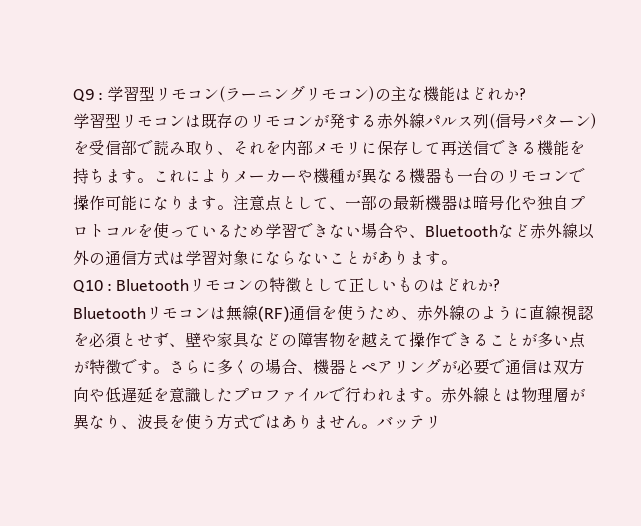Q9 : 学習型リモコン(ラーニングリモコン)の主な機能はどれか?
学習型リモコンは既存のリモコンが発する赤外線パルス列(信号パターン)を受信部で読み取り、それを内部メモリに保存して再送信できる機能を持ちます。これによりメーカーや機種が異なる機器も一台のリモコンで操作可能になります。注意点として、一部の最新機器は暗号化や独自プロトコルを使っているため学習できない場合や、Bluetoothなど赤外線以外の通信方式は学習対象にならないことがあります。
Q10 : Bluetoothリモコンの特徴として正しいものはどれか?
Bluetoothリモコンは無線(RF)通信を使うため、赤外線のように直線視認を必須とせず、壁や家具などの障害物を越えて操作できることが多い点が特徴です。さらに多くの場合、機器とペアリングが必要で通信は双方向や低遅延を意識したプロファイルで行われます。赤外線とは物理層が異なり、波長を使う方式ではありません。バッテリ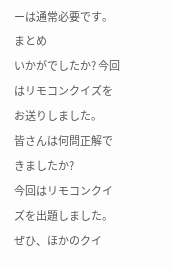ーは通常必要です。
まとめ
いかがでしたか? 今回はリモコンクイズをお送りしました。
皆さんは何問正解できましたか?
今回はリモコンクイズを出題しました。
ぜひ、ほかのクイ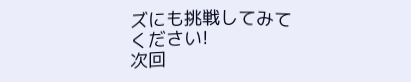ズにも挑戦してみてください!
次回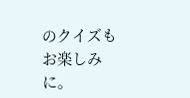のクイズもお楽しみに。